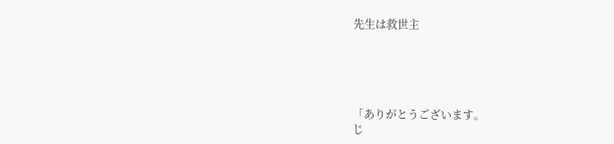先生は救世主





「ありがとうございます。
じ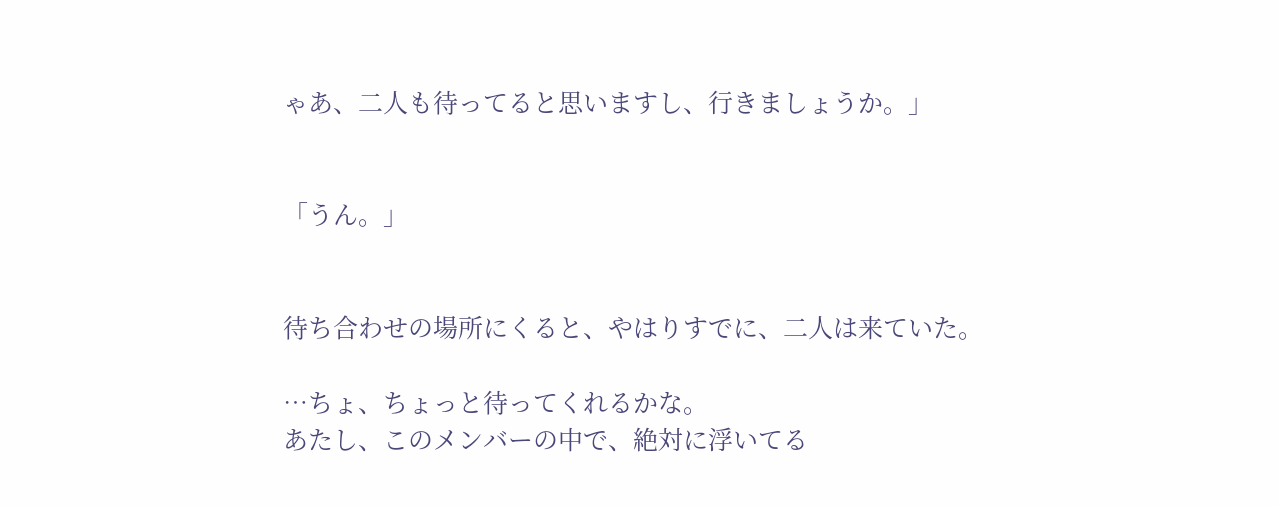ゃあ、二人も待ってると思いますし、行きましょうか。」


「うん。」


待ち合わせの場所にくると、やはりすでに、二人は来ていた。

…ちょ、ちょっと待ってくれるかな。
あたし、このメンバーの中で、絶対に浮いてる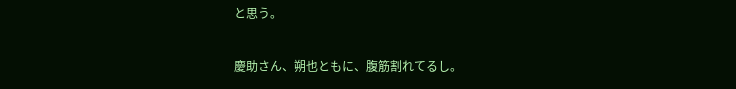と思う。

慶助さん、朔也ともに、腹筋割れてるし。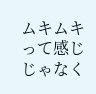ムキムキって感じじゃなく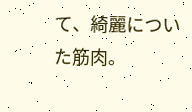て、綺麗についた筋肉。